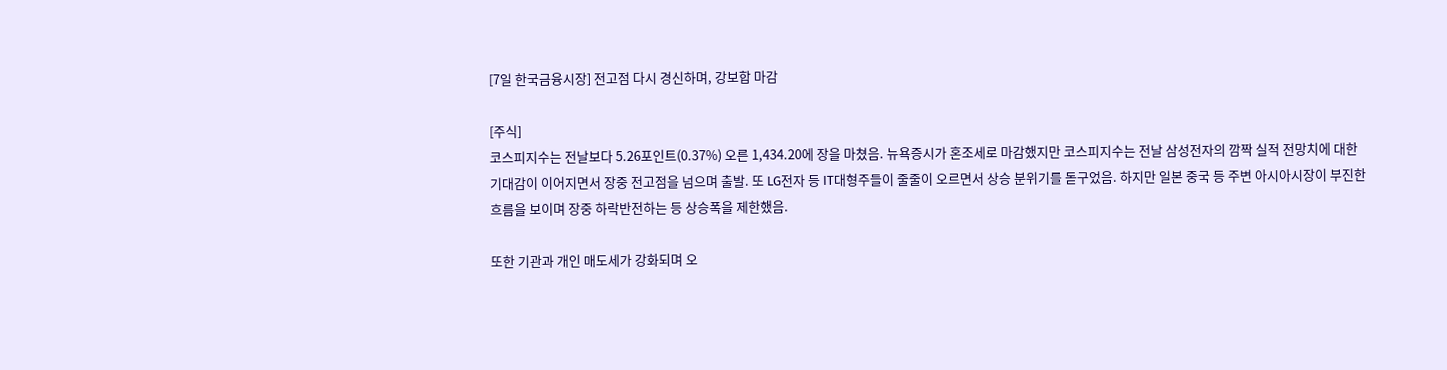[7일 한국금융시장] 전고점 다시 경신하며, 강보합 마감

[주식]
코스피지수는 전날보다 5.26포인트(0.37%) 오른 1,434.20에 장을 마쳤음. 뉴욕증시가 혼조세로 마감했지만 코스피지수는 전날 삼성전자의 깜짝 실적 전망치에 대한 기대감이 이어지면서 장중 전고점을 넘으며 출발. 또 LG전자 등 IT대형주들이 줄줄이 오르면서 상승 분위기를 돋구었음. 하지만 일본 중국 등 주변 아시아시장이 부진한 흐름을 보이며 장중 하락반전하는 등 상승폭을 제한했음.

또한 기관과 개인 매도세가 강화되며 오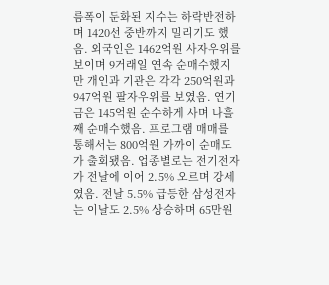름폭이 둔화된 지수는 하락반전하며 1420선 중반까지 밀리기도 했음. 외국인은 1462억원 사자우위를 보이며 9거래일 연속 순매수했지만 개인과 기관은 각각 250억원과 947억원 팔자우위를 보였음. 연기금은 145억원 순수하게 사며 나흘째 순매수했음. 프로그램 매매를 통해서는 800억원 가까이 순매도가 출회됐음. 업종별로는 전기전자가 전날에 이어 2.5% 오르며 강세였음. 전날 5.5% 급등한 삼성전자는 이날도 2.5% 상승하며 65만원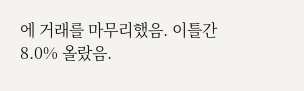에 거래를 마무리했음. 이틀간 8.0% 올랐음.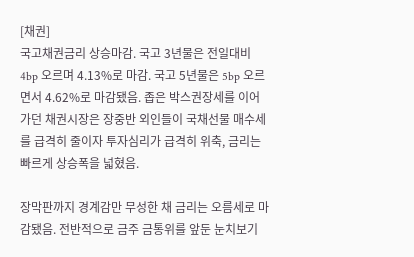[채권]
국고채권금리 상승마감. 국고 3년물은 전일대비 4bp 오르며 4.13%로 마감. 국고 5년물은 5bp 오르면서 4.62%로 마감됐음. 좁은 박스권장세를 이어가던 채권시장은 장중반 외인들이 국채선물 매수세를 급격히 줄이자 투자심리가 급격히 위축, 금리는 빠르게 상승폭을 넓혔음.

장막판까지 경계감만 무성한 채 금리는 오름세로 마감됐음. 전반적으로 금주 금통위를 앞둔 눈치보기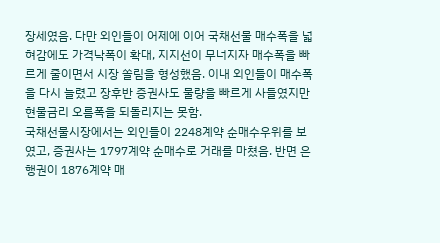장세였음. 다만 외인들이 어제에 이어 국채선물 매수폭을 넓혀감에도 가격낙폭이 확대, 지지선이 무너지자 매수폭을 빠르게 줄이면서 시장 쏠림을 형성했음. 이내 외인들이 매수폭을 다시 늘렸고 장후반 증권사도 물량을 빠르게 사들였지만 현물금리 오름폭을 되돌리지는 못함.
국채선물시장에서는 외인들이 2248계약 순매수우위를 보였고, 증권사는 1797계약 순매수로 거래를 마쳤음. 반면 은행권이 1876계약 매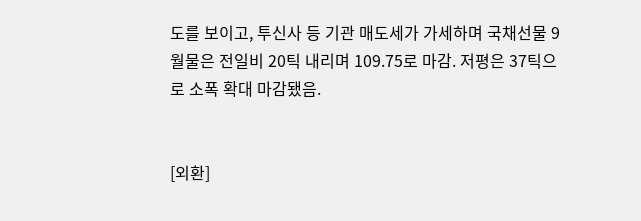도를 보이고, 투신사 등 기관 매도세가 가세하며 국채선물 9월물은 전일비 20틱 내리며 109.75로 마감. 저평은 37틱으로 소폭 확대 마감됐음.


[외환]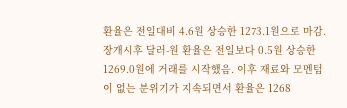환율은 전일대비 4.6원 상승한 1273.1원으로 마감. 장개시후 달러-원 환율은 전일보다 0.5원 상승한 1269.0원에 거래를 시작했음. 이후 재료와 모멘텀이 없는 분위기가 지속되면서 환율은 1268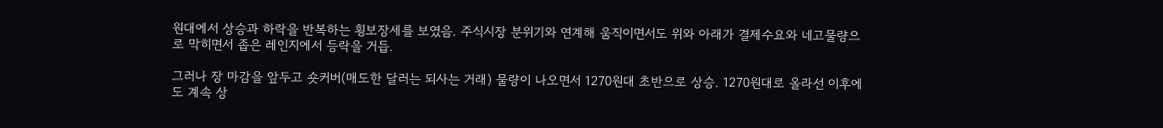원대에서 상승과 하락을 반복하는 횡보장세를 보였음. 주식시장 분위기와 연계해 움직이면서도 위와 아래가 결제수요와 네고물량으로 막히면서 좁은 레인지에서 등락을 거듭.

그러나 장 마감을 앞두고 숏커버(매도한 달러는 되사는 거래) 물량이 나오면서 1270원대 초반으로 상승. 1270원대로 올라선 이후에도 계속 상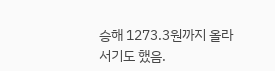승해 1273.3원까지 올라서기도 했음.